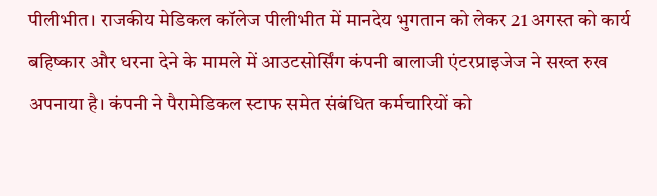पीलीभीत। राजकीय मेडिकल कॉलेज पीलीभीत में मानदेय भुगतान को लेकर 21 अगस्त को कार्य बहिष्कार और धरना देने के मामले में आउटसोर्सिंग कंपनी बालाजी एंटरप्राइजेज ने सख्त रुख अपनाया है। कंपनी ने पैरामेडिकल स्टाफ समेत संबंधित कर्मचारियों को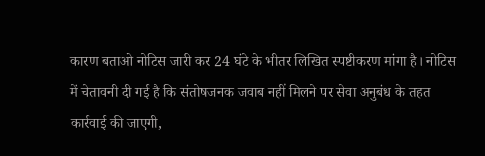कारण बताओ नोटिस जारी कर 24 घंटे के भीतर लिखित स्पष्टीकरण मांगा है। नोटिस में चेतावनी दी गई है कि संतोषजनक जवाब नहीं मिलने पर सेवा अनुबंध के तहत कार्रवाई की जाएगी,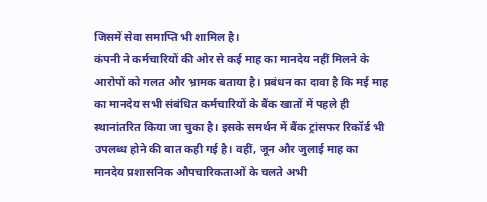जिसमें सेवा समाप्ति भी शामिल है।
कंपनी ने कर्मचारियों की ओर से कई माह का मानदेय नहीं मिलने के आरोपों को गलत और भ्रामक बताया है। प्रबंधन का दावा है कि मई माह का मानदेय सभी संबंधित कर्मचारियों के बैंक खातों में पहले ही स्थानांतरित किया जा चुका है। इसके समर्थन में बैंक ट्रांसफर रिकॉर्ड भी उपलब्ध होने की बात कही गई है। वहीं, जून और जुलाई माह का मानदेय प्रशासनिक औपचारिकताओं के चलते अभी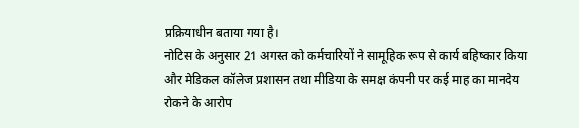प्रक्रियाधीन बताया गया है।
नोटिस के अनुसार 21 अगस्त को कर्मचारियों ने सामूहिक रूप से कार्य बहिष्कार किया और मेडिकल कॉलेज प्रशासन तथा मीडिया के समक्ष कंपनी पर कई माह का मानदेय रोकने के आरोप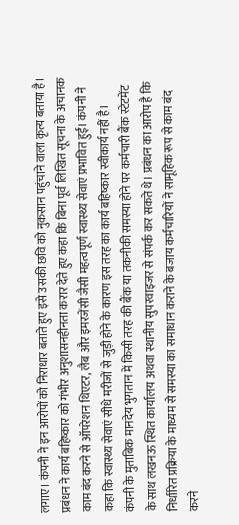लगाए। कंपनी ने इन आरोपों को निराधार बताते हुए इसे उसकी छवि को नुकसान पहुंचाने वाला कृत्य बताया है।
प्रबंधन ने कार्य बहिष्कार को गंभीर अनुशासनहीनता करार देते हुए कहा कि बिना पूर्व लिखित सूचना के अचानक काम बंद करने से ऑपरेशन थिएटर, लैब और इमरजेंसी जैसी महत्वपूर्ण स्वास्थ्य सेवाएं प्रभावित हुईं। कंपनी ने कहा कि स्वास्थ्य सेवाएं सीधे मरीजों से जुड़ी होने के कारण इस तरह का कार्य बहिष्कार स्वीकार्य नहीं है।
कंपनी के मुताबिक मानदेय भुगतान में किसी तरह की बैंक या तकनीकी समस्या होने पर कर्मचारी बैंक स्टेटमेंट के साथ लखनऊ स्थित कार्यालय अथवा स्थानीय सुपरवाइजर से संपर्क कर सकते थे। प्रबंधन का आरोप है कि निर्धारित प्रक्रिया के माध्यम से समस्या का समाधान कराने के बजाय कर्मचारियों ने सामूहिक रूप से काम बंद करने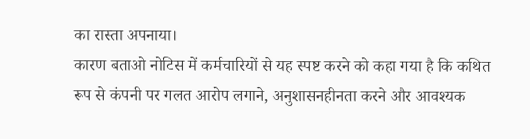का रास्ता अपनाया।
कारण बताओ नोटिस में कर्मचारियों से यह स्पष्ट करने को कहा गया है कि कथित रूप से कंपनी पर गलत आरोप लगाने, अनुशासनहीनता करने और आवश्यक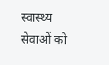स्वास्थ्य सेवाओं को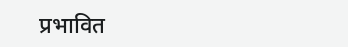प्रभावित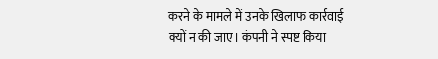करने के मामले में उनके खिलाफ कार्रवाई क्यों न की जाए। कंपनी ने स्पष्ट किया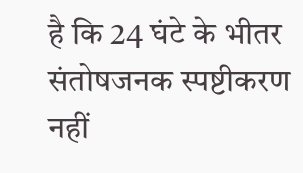है कि 24 घंटे के भीतर संतोषजनक स्पष्टीकरण नहीं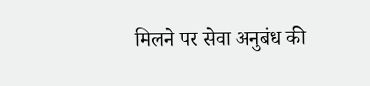मिलने पर सेवा अनुबंध की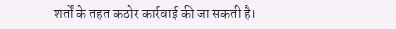शर्तों के तहत कठोर कार्रवाई की जा सकती है।